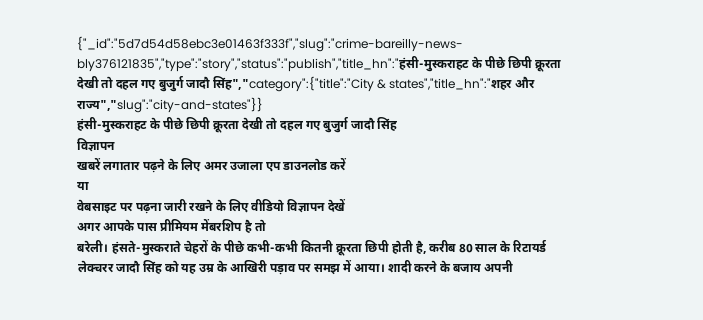{"_id":"5d7d54d58ebc3e01463f333f","slug":"crime-bareilly-news-bly376121835","type":"story","status":"publish","title_hn":"हंसी-मुस्कराहट के पीछे छिपी क्रूरता देखी तो दहल गए बुजुर्ग जादौ सिंह","category":{"title":"City & states","title_hn":"शहर और राज्य","slug":"city-and-states"}}
हंसी-मुस्कराहट के पीछे छिपी क्रूरता देखी तो दहल गए बुजुर्ग जादौ सिंह
विज्ञापन
खबरें लगातार पढ़ने के लिए अमर उजाला एप डाउनलोड करें
या
वेबसाइट पर पढ़ना जारी रखने के लिए वीडियो विज्ञापन देखें
अगर आपके पास प्रीमियम मेंबरशिप है तो
बरेली। हंसते-मुस्कराते चेहरों के पीछे कभी-कभी कितनी क्रूरता छिपी होती है, करीब 80 साल के रिटायर्ड लेक्चरर जादौ सिंह को यह उम्र के आखिरी पड़ाव पर समझ में आया। शादी करने के बजाय अपनी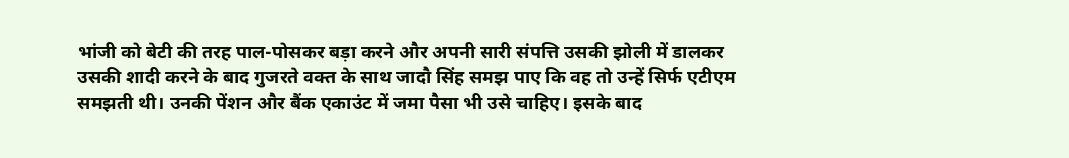भांजी को बेटी की तरह पाल-पोसकर बड़ा करने और अपनी सारी संपत्ति उसकी झोली में डालकर उसकी शादी करने के बाद गुजरते वक्त के साथ जादौ सिंह समझ पाए कि वह तो उन्हें सिर्फ एटीएम समझती थी। उनकी पेंशन और बैंक एकाउंट में जमा पैसा भी उसे चाहिए। इसके बाद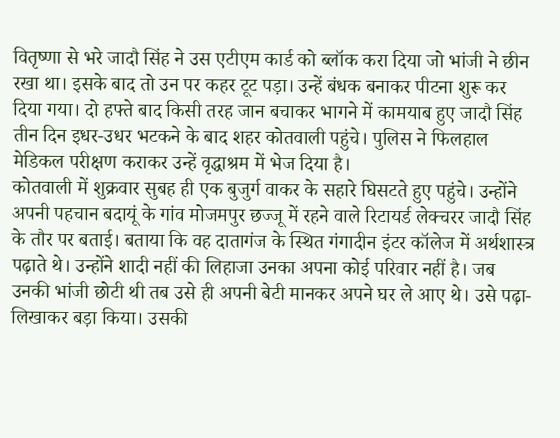वितृष्णा से भरे जादौ सिंह ने उस एटीएम कार्ड को ब्लॉक करा दिया जो भांजी ने छीन रखा था। इसके बाद तो उन पर कहर टूट पड़ा। उन्हें बंधक बनाकर पीटना शुरू कर दिया गया। दो हफ्ते बाद किसी तरह जान बचाकर भागने में कामयाब हुए जादौ सिंह तीन दिन इधर-उधर भटकने के बाद शहर कोतवाली पहुंचे। पुलिस ने फिलहाल मेडिकल परीक्षण कराकर उन्हें वृद्धाश्रम में भेज दिया है।
कोतवाली में शुक्रवार सुबह ही एक बुजुर्ग वाकर के सहारे घिसटते हुए पहुंचे। उन्होंने अपनी पहचान बदायूं के गांव मोजमपुर छज्जू में रहने वाले रिटायर्ड लेक्चरर जादौ सिंह के तौर पर बताई। बताया कि वह दातागंज के स्थित गंगादीन इंटर कॉलेज में अर्थशास्त्र पढ़ाते थे। उन्होंने शादी नहीं की लिहाजा उनका अपना कोई परिवार नहीं है। जब उनकी भांजी छोटी थी तब उसे ही अपनी बेटी मानकर अपने घर ले आए थे। उसे पढ़ा-लिखाकर बड़ा किया। उसकी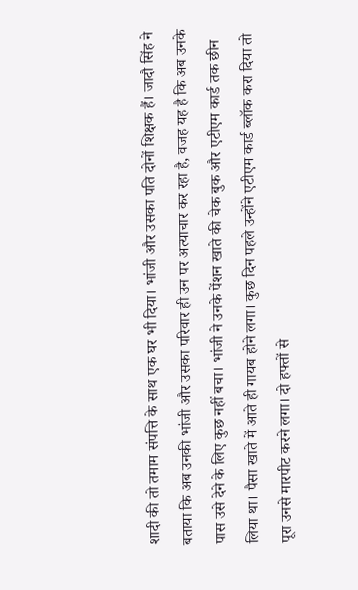शादी की तो तमाम संपत्ति के साथ एक घर भी दिया। भांजी और उसका पति दोनों शिक्षक हैं। जादौ सिंह ने बताया कि अब उनकी भांजी और उसका परिवार ही उन पर अत्याचार कर रहा है, वजह यह है कि अब उनके पास उसे देने के लिए कुछ नहीं बचा। भांजी ने उनके पेंशन खाते की चेक बुक और एटीएम कार्ड तक छीन लिया था। पैसा खाते में आते ही गायब होने लगा। कुछ दिन पहले उन्होंने एटीएम कार्ड ब्लॉक करा दिया तो पूरा उनसे मारपीट करने लगा। दो हफ्तों से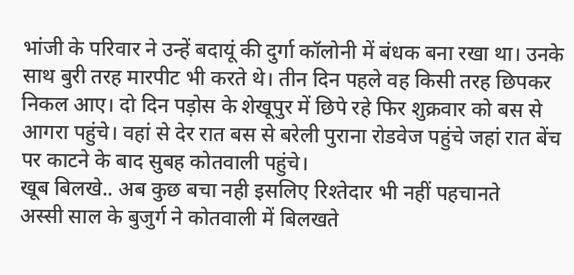भांजी के परिवार ने उन्हें बदायूं की दुर्गा कॉलोनी में बंधक बना रखा था। उनके साथ बुरी तरह मारपीट भी करते थे। तीन दिन पहले वह किसी तरह छिपकर निकल आए। दो दिन पड़ोस के शेखूपुर में छिपे रहे फिर शुक्रवार को बस से आगरा पहुंचे। वहां से देर रात बस से बरेली पुराना रोडवेज पहुंचे जहां रात बेंच पर काटने के बाद सुबह कोतवाली पहुंचे।
खूब बिलखे.. अब कुछ बचा नही इसलिए रिश्तेदार भी नहीं पहचानते
अस्सी साल के बुजुर्ग ने कोतवाली में बिलखते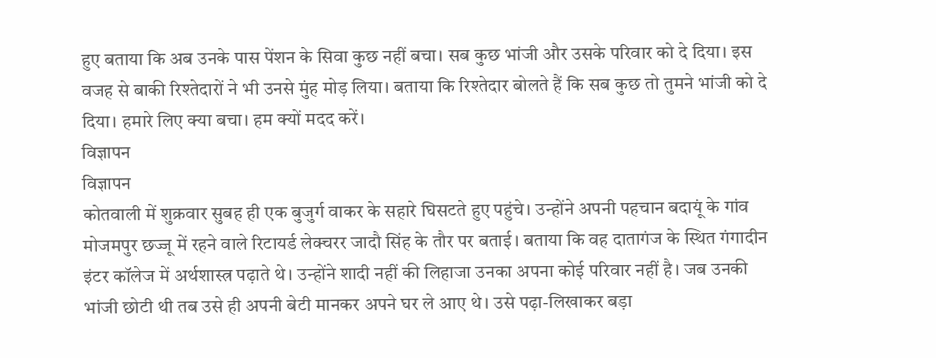हुए बताया कि अब उनके पास पेंशन के सिवा कुछ नहीं बचा। सब कुछ भांजी और उसके परिवार को दे दिया। इस वजह से बाकी रिश्तेदारों ने भी उनसे मुंह मोड़ लिया। बताया कि रिश्तेदार बोलते हैं कि सब कुछ तो तुमने भांजी को दे दिया। हमारे लिए क्या बचा। हम क्यों मदद करें।
विज्ञापन
विज्ञापन
कोतवाली में शुक्रवार सुबह ही एक बुजुर्ग वाकर के सहारे घिसटते हुए पहुंचे। उन्होंने अपनी पहचान बदायूं के गांव मोजमपुर छज्जू में रहने वाले रिटायर्ड लेक्चरर जादौ सिंह के तौर पर बताई। बताया कि वह दातागंज के स्थित गंगादीन इंटर कॉलेज में अर्थशास्त्र पढ़ाते थे। उन्होंने शादी नहीं की लिहाजा उनका अपना कोई परिवार नहीं है। जब उनकी भांजी छोटी थी तब उसे ही अपनी बेटी मानकर अपने घर ले आए थे। उसे पढ़ा-लिखाकर बड़ा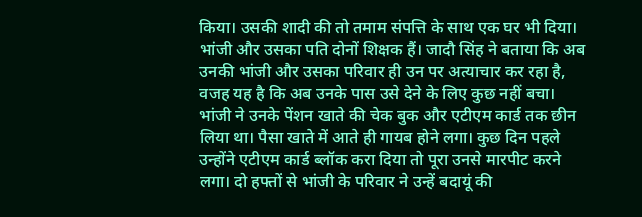किया। उसकी शादी की तो तमाम संपत्ति के साथ एक घर भी दिया। भांजी और उसका पति दोनों शिक्षक हैं। जादौ सिंह ने बताया कि अब उनकी भांजी और उसका परिवार ही उन पर अत्याचार कर रहा है, वजह यह है कि अब उनके पास उसे देने के लिए कुछ नहीं बचा। भांजी ने उनके पेंशन खाते की चेक बुक और एटीएम कार्ड तक छीन लिया था। पैसा खाते में आते ही गायब होने लगा। कुछ दिन पहले उन्होंने एटीएम कार्ड ब्लॉक करा दिया तो पूरा उनसे मारपीट करने लगा। दो हफ्तों से भांजी के परिवार ने उन्हें बदायूं की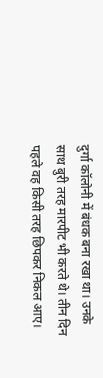दुर्गा कॉलोनी में बंधक बना रखा था। उनके साथ बुरी तरह मारपीट भी करते थे। तीन दिन पहले वह किसी तरह छिपकर निकल आए।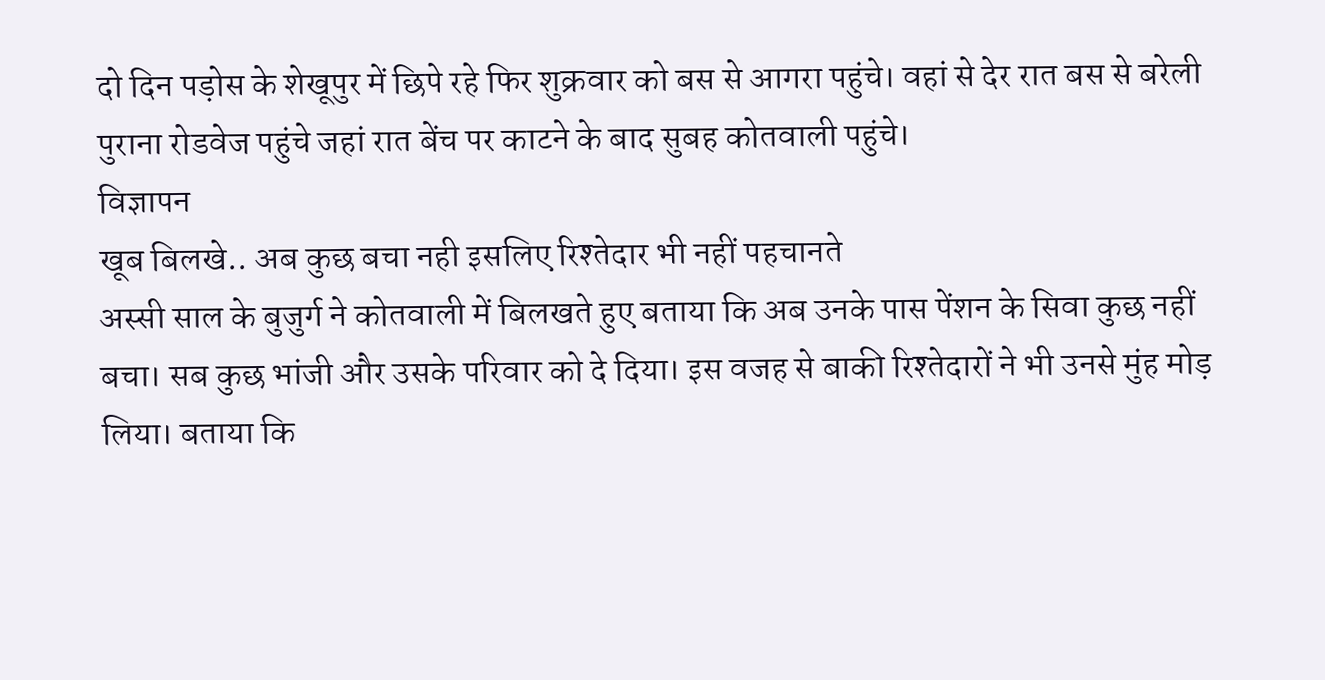दो दिन पड़ोस के शेखूपुर में छिपे रहे फिर शुक्रवार को बस से आगरा पहुंचे। वहां से देर रात बस से बरेली पुराना रोडवेज पहुंचे जहां रात बेंच पर काटने के बाद सुबह कोतवाली पहुंचे।
विज्ञापन
खूब बिलखे.. अब कुछ बचा नही इसलिए रिश्तेदार भी नहीं पहचानते
अस्सी साल के बुजुर्ग ने कोतवाली में बिलखते हुए बताया कि अब उनके पास पेंशन के सिवा कुछ नहीं बचा। सब कुछ भांजी और उसके परिवार को दे दिया। इस वजह से बाकी रिश्तेदारों ने भी उनसे मुंह मोड़ लिया। बताया कि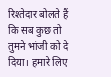रिश्तेदार बोलते हैं कि सब कुछ तो तुमने भांजी को दे दिया। हमारे लिए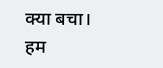क्या बचा। हम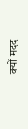क्यों मदद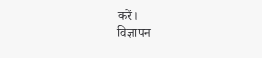करें।
विज्ञापन